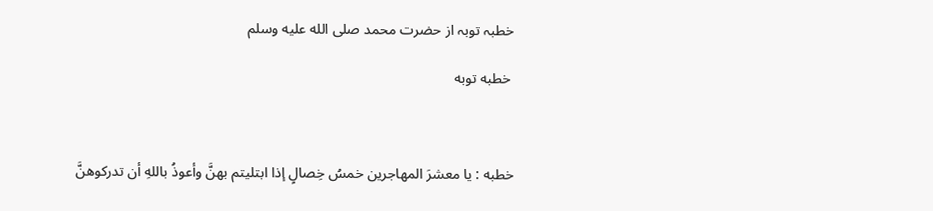خطبہ توبہ از حضرت محمد صلى الله عليه وسلم

 خطبه توبه



خطبه : يا معشرَ المهاجرين خمسُ خِصالٍ إذا ابتليتم بهنَّ وأعوذُ باللهِ أن تدركوهنَّ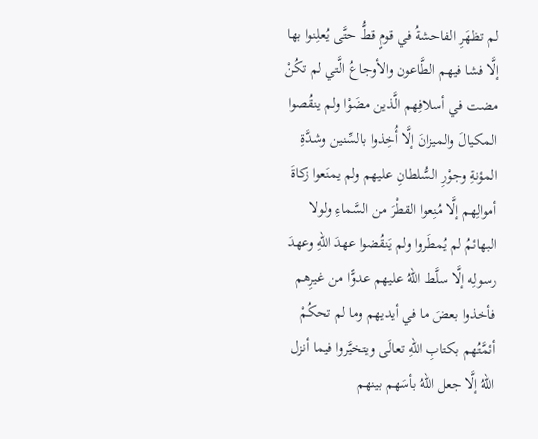لم تظهَرِ الفاحشةُ في قومٍ قطُّ حتَّى يُعلِنوا بها إلَّا فشا فيهم الطَّاعون والأوجاعُ الَّتي لم تكُنْ مضت في أسلافِهم الَّذين مضَوْا ولم ينقُصوا المكيالَ والميزانَ إلَّا أُخِذوا بالسِّنين وشدَّةِ المؤنةِ وجوْرِ السُّلطانِ عليهم ولم يمنَعوا زكاةَ أموالِهم إلَّا مُنِعوا القطْرَ من السَّماءِ ولولا البهائمُ لم يُمطَروا ولم يَنقُضوا عهدَ اللهِ وعهدَ رسولِه إلَّا سلَّط اللهُ عليهم عدوًّا من غيرِهم فأخذوا بعضَ ما في أيديهم وما لم تحكُمْ أئمَّتُهم بكتابِ اللهِ تعالَى ويتخيَّروا فيما أنزل اللهُ إلَّا جعل اللهُ بأسَهم بينهم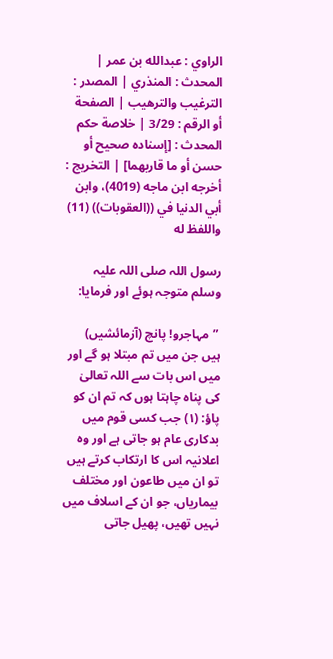الراوي : عبدالله بن عمر | المحدث : المنذري | المصدر : الترغيب والترهيب | الصفحة أو الرقم : 3/29 | خلاصة حكم المحدث : [إسناده صحيح أو حسن أو ما قاربهما] | التخريج : أخرجه ابن ماجه (4019)، وابن أبي الدنيا في ((العقوبات)) (11) واللفظ له

رسول اللہ صلی اللہ علیہ وسلم متوجہ ہوئے اور فرمایا:

 ”مہاجرو! پانچ (آزمائشیں) ہیں جن میں تم مبتلا ہو گے اور میں اس بات سے اللہ تعالیٰ کی پناہ چاہتا ہوں کہ تم ان کو پاؤ: (۱) جب کسی قوم میں بدکاری عام ہو جاتی ہے اور وہ اعلانیہ اس کا ارتکاب کرتے ہیں تو ان میں طاعون اور مختلف بیماریاں، جو ان کے اسلاف میں نہیں تھیں، پھیل جاتی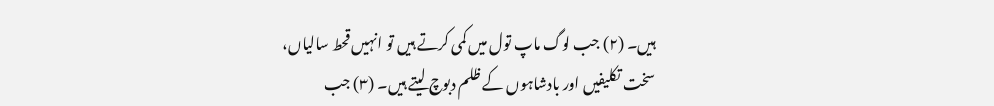ہیں۔ (۲) جب لوگ ماپ تول میں کمی کرتے ہیں تو انہیں قحط سالیاں، سخت تکلیفیں اور بادشاہوں کے ظلم دبوچ لیتے ہیں۔ (۳) جب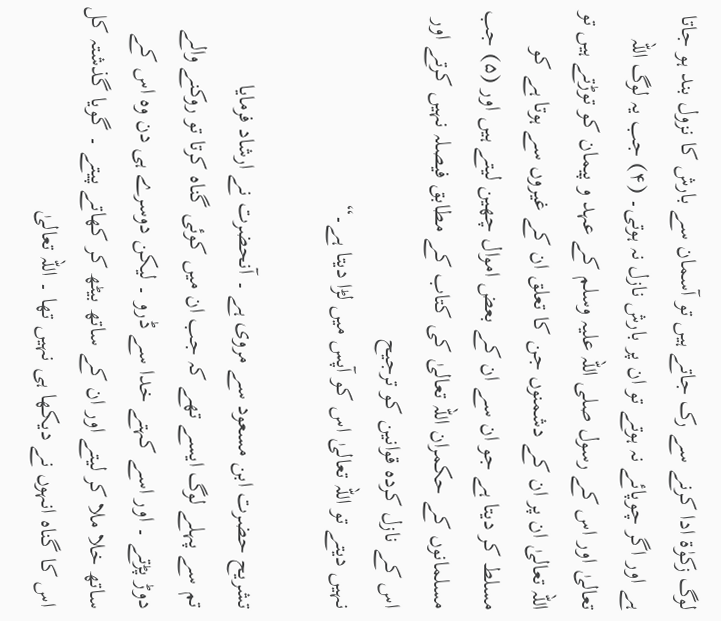لوگ زکوٰۃ ادا کرنے سے رک جاتے ہیں تو آسمان سے بارش کا نزول بند ہو جاتا ہے اور اگر چوپائے نہ ہوتے تو ان پر بارش نازل نہ ہوتی۔ (۴) جب یہ لوگ اللہ تعالیٰ اور اس کے رسول صلی اللہ علیہ وسلم کے عہد و پیمان کو توڑتے ہیں تو اللہ تعالیٰ ان پر ان کے دشمنوں جن کا تعلق ان کے غیروں سے ہوتا ہے کو مسلط کر دیتا ہے جو ان سے ان کے بعض اموال چھین لیتے ہیں اور (۵) جب مسلمانوں کے حکمران اللہ تعالیٰ کی کتاب کے مطابق فیصلہ نہیں کرتے اور اس کے نازل کردہ قوانین کو ترجیح
نہیں دیتے تو اللہ تعالیٰ اس کو آپس میں لڑا دیتا ہے۔“

تشریح حضرت ابن مسعود سے مروی ہے ۔ آنحضرت نے ارشاد فرمایا
تم سے پہلے لوگ ایسے تھے کہ جب ان میں کوئی گناہ کرتا تو روکنے والے دوڑ پڑتے ۔ اور اسے کہتے خدا سے ڈرو ۔ لیکن دوسرے ہی دن وہ اس کے ساتھ خلا ملا کر لیتے اور ان کے ساتھ بیٹھ کر کھاتے پیتے ۔ گویا گذشتہ کل اس کا گناہ انہوں نے دیکھا ہی نہیں تھا ۔ اللہ تعالیٰ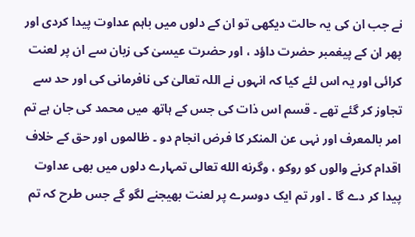نے جب ان کی یہ حالت دیکھی تو ان کے دلوں میں باہم عداوت پیدا کردی اور پھر ان کے پیغمبر حضرت داؤد ، اور حضرت عیسیٰ کی زبان سے ان پر لعنت کرائی اور یہ اس لئے کیا کہ انہوں نے اللہ تعالیٰ کی نافرمانی کی اور حد سے تجاوز کر گئے تھے ۔ قسم اس ذات کی جس کے ہاتھ میں محمد کی جان ہے تم امر بالمعرف اور نہی عن المنکر کا فرض انجام دو ۔ ظالموں اور حق کے خلاف اقدام کرنے والوں کو روکو ، وگرنه الله تعالى تمہارے دلوں میں بھی عداوت پیدا کر دے گا ۔ اور تم ایک دوسرے پر لعنت بھیجنے لگو گے جس طرح کہ تم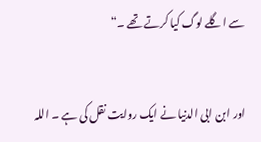سے اگلے لوگ کیا کرتے تھے ۔“


اور ابن ابی الدنیا نے ایک روایت نقل کی ہے ۔ اللہ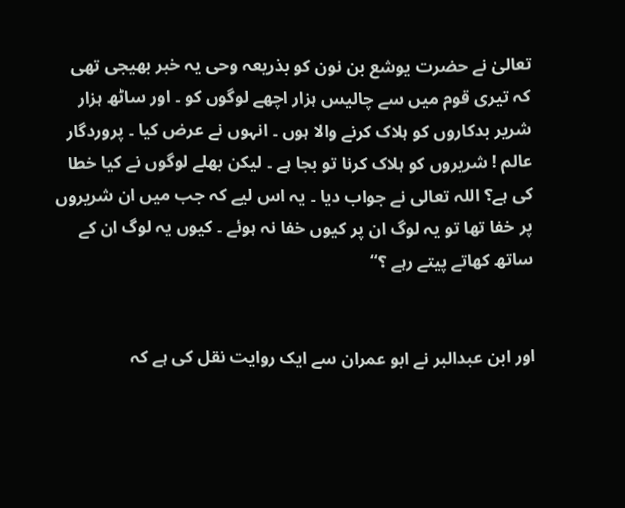تعالیٰ نے حضرت يوشع بن نون کو بذریعہ وحی یہ خبر بھیجی تھی کہ تیری قوم میں سے چالیس ہزار اچھے لوگوں کو ۔ اور ساٹھ ہزار شریر بدکاروں کو ہلاک کرنے والا ہوں ۔ انہوں نے عرض کیا ۔ پروردگار عالم ! شریروں کو ہلاک کرنا تو بجا ہے ۔ لیکن بھلے لوگوں نے کیا خطا کی ہے؟ اللہ تعالی نے جواب دیا ۔ یہ اس لیے کہ جب میں ان شریروں پر خفا تھا تو یہ لوگ ان پر کیوں خفا نہ ہوئے ۔ کیوں یہ لوگ ان کے ساتھ کھاتے پیتے رہے ؟“


اور ابن عبدالبر نے ابو عمران سے ایک روایت نقل کی ہے کہ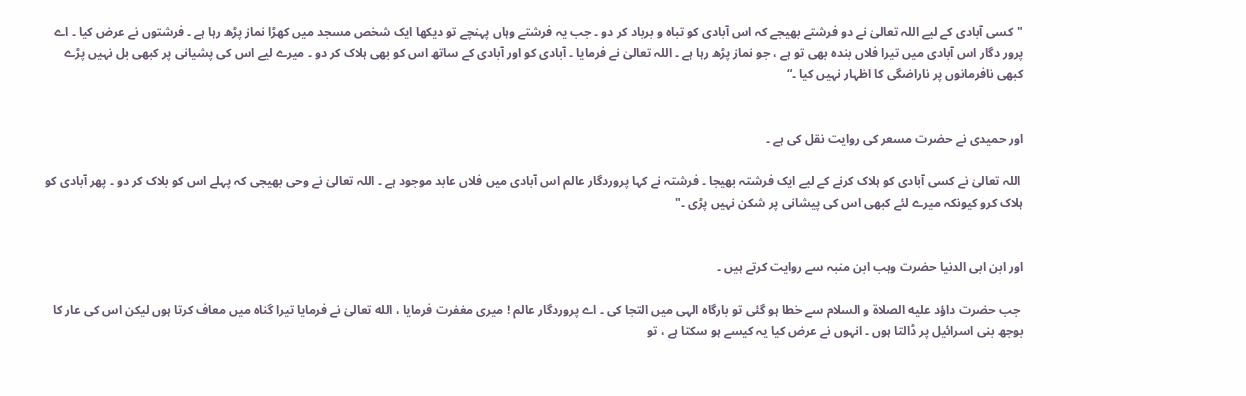"کسی آبادی کے لیے اللہ تعالیٰ نے دو فرشتے بھیجے کہ اس آبادی کو تباہ و برباد کر دو ۔ جب یہ فرشتے وہاں پہنچے تو دیکھا ایک شخص مسجد میں کھڑا نماز پڑھ رہا ہے ۔ فرشتوں نے عرض کیا ۔ اے پرور دگار اس آبادی میں تیرا فلاں بندہ بھی تو ہے ، جو نماز پڑھ رہا ہے ۔ اللہ تعالیٰ نے فرمایا ۔ آبادی کو اور آبادی کے ساتھ اس کو بھی ہلاک کر دو ۔ میرے لیے اس کی پشیانی پر کبھی بل نہیں پڑے کبھی نافرمانوں پر ناراضگی کا اظہار نہیں کیا ۔“


اور حمیدی نے حضرت مسعر کی روایت نقل کی ہے ۔

 اللہ تعالیٰ نے کسی آبادی کو ہلاک کرنے کے لیے ایک فرشتہ بھیجا ۔ فرشتہ نے کہا پروردگار عالم اس آبادی میں فلاں عابد موجود ہے ۔ اللہ تعالیٰ نے وحی بھیجی کہ پہلے اس کو بلاک کر دو ۔ پھر آبادی کو ہلاک کرو کیونکہ میرے لئے کبھی اس کی پیشانی پر شکن نہیں پڑی ۔"


اور ابن ابى الدنيا حضرت وہب ابن منبہ سے روایت کرتے ہیں ۔

 جب حضرت داؤد عليه الصلاة و السلام سے خطا ہو گئی تو بارگاہ الہی میں التجا کی ۔ اے پروردگار عالم ! میری مغفرت فرمایا ، الله تعالیٰ نے فرمایا تیرا گناہ میں معاف کرتا ہوں لیکن اس کی عار کا بوجھ بنی اسرائیل پر ڈالتا ہوں ۔ انہوں نے عرض کیا یہ کیسے ہو سکتا ہے ، تو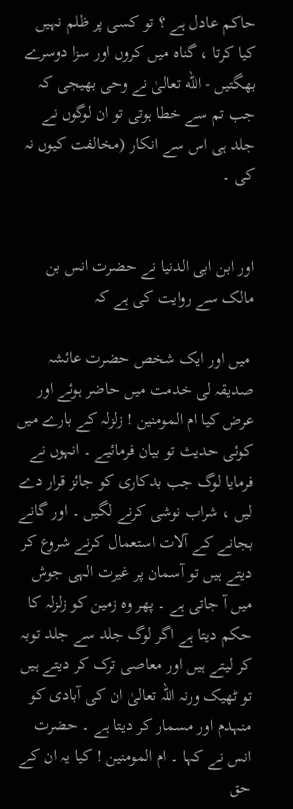حاکم عادل ہے ؟ تو کسی پر ظلم نہیں کیا کرتا ، گناہ میں کروں اور سزا دوسرے بھگتیں - الله تعالیٰ نے وحی بھیجی کہ جب تم سے خطا ہوتی تو ان لوگوں نے جلد ہی اس سے انکار (مخالفت کیوں نہ کی ۔


اور ابن ابی الدنیا نے حضرت انس بن مالک سے روایت کی ہے کہ

 میں اور ایک شخص حضرت عائشہ صدیقہ لی خدمت میں حاضر ہوئے اور عرض کیا ام المومنين ! زلزلہ کے بارے میں کوئی حدیث تو بیان فرمائیے ۔ انہوں نے فرمایا لوگ جب بدکاری کو جائز قرار دے لیں ، شراب نوشی کرنے لگیں ۔ اور گانے بجانے کے آلات استعمال کرنے شروع کر دیتے ہیں تو آسمان پر غیرت الہی جوش میں آ جاتی ہے ۔ پھر وہ زمین کو زلزلہ کا حکم دیتا ہے اگر لوگ جلد سے جلد توبہ کر لیتے ہیں اور معاصی ترک کر دیتے ہیں تو ٹھیک ورنہ اللہ تعالیٰ ان کی آبادی کو منہدم اور مسمار کر دیتا ہے ۔ حضرت انس نے کہا ۔ ام المومنين ! كيا يہ ان کے حق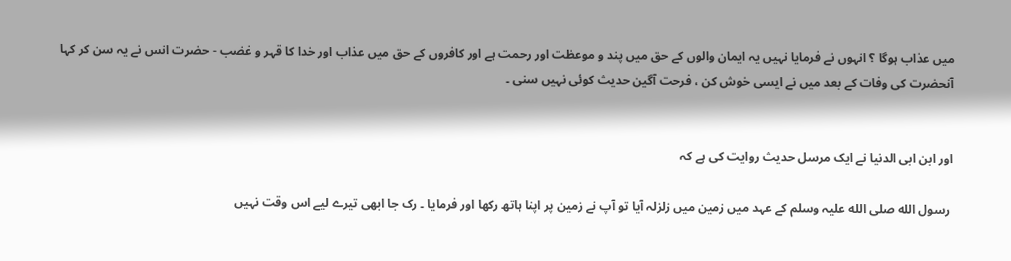میں عذاب ہوگا ؟ انہوں نے فرمایا نہیں یہ ایمان والوں کے حق میں پند و موعظت اور رحمت ہے اور کافروں کے حق میں عذاب اور خدا کا قہر و غضب - حضرت انس نے یہ سن کر کہا آنحضرت کی وفات کے بعد میں نے ایسی خوش کن ، فرحت آگین حدیث کوئی نہیں سنی ۔


اور ابن ابی الدنیا نے ایک مرسل حدیث روایت کی ہے کہ

 رسول الله صلى الله علیہ وسلم کے عہد میں زمین میں زلزلہ آیا تو آپ نے زمین پر اپنا ہاتھ رکھا اور فرمایا ۔ رک جا ابھی تیرے لیے اس وقت نہیں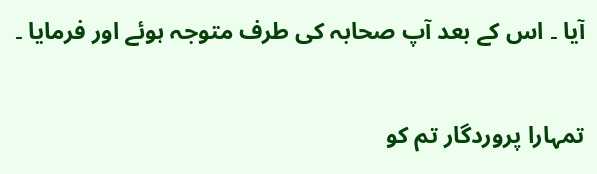آیا ۔ اس کے بعد آپ صحابہ کی طرف متوجہ ہوئے اور فرمایا ۔

تمہارا پروردگار تم کو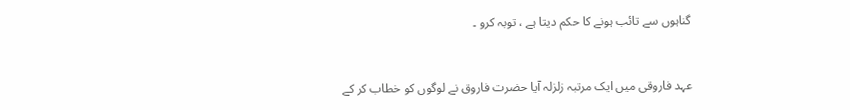گناہوں سے تائب ہونے کا حکم دیتا ہے ، توبہ کرو ۔


عہد فاروقی میں ایک مرتبہ زلزلہ آیا حضرت فاروق نے لوگوں کو خطاب کر کے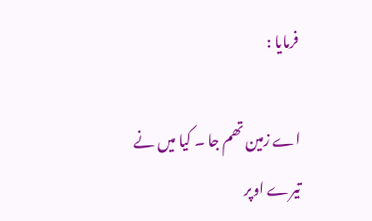فرمایا :

اے زمین تھم جا ۔ کیا میں نے تیرے اوپر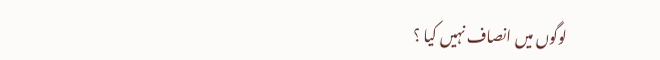لوگوں میں انصاف نہیں کیا ؟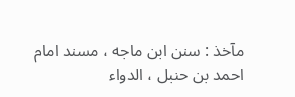مآخذ : سنن ابن ماجه ، مسند امام احمد بن حنبل ، الدواء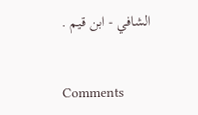الشافي - ابن قيم .


Comments